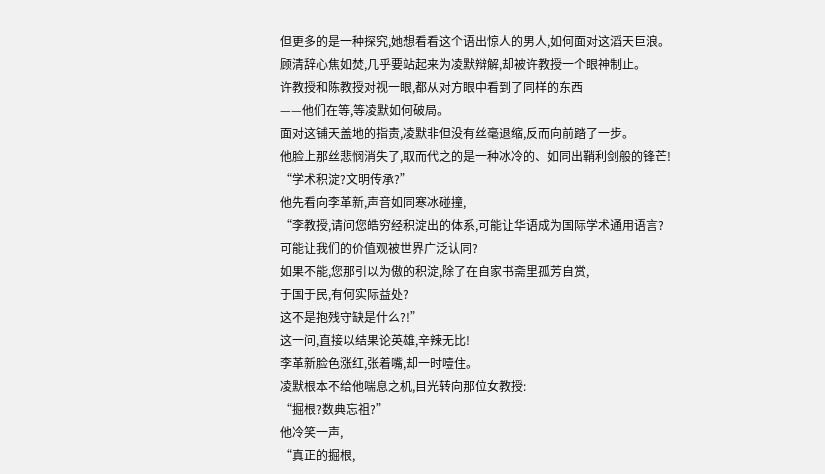但更多的是一种探究,她想看看这个语出惊人的男人,如何面对这滔天巨浪。
顾清辞心焦如焚,几乎要站起来为凌默辩解,却被许教授一个眼神制止。
许教授和陈教授对视一眼,都从对方眼中看到了同样的东西
——他们在等,等凌默如何破局。
面对这铺天盖地的指责,凌默非但没有丝毫退缩,反而向前踏了一步。
他脸上那丝悲悯消失了,取而代之的是一种冰冷的、如同出鞘利剑般的锋芒!
“学术积淀?文明传承?”
他先看向李革新,声音如同寒冰碰撞,
“李教授,请问您皓穷经积淀出的体系,可能让华语成为国际学术通用语言?
可能让我们的价值观被世界广泛认同?
如果不能,您那引以为傲的积淀,除了在自家书斋里孤芳自赏,
于国于民,有何实际益处?
这不是抱残守缺是什么?!”
这一问,直接以结果论英雄,辛辣无比!
李革新脸色涨红,张着嘴,却一时噎住。
凌默根本不给他喘息之机,目光转向那位女教授:
“掘根?数典忘祖?”
他冷笑一声,
“真正的掘根,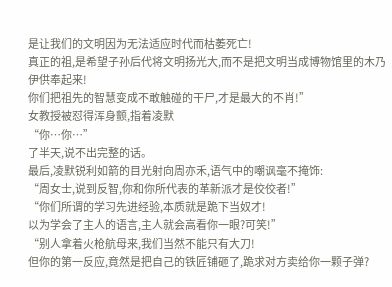是让我们的文明因为无法适应时代而枯萎死亡!
真正的祖,是希望子孙后代将文明扬光大,而不是把文明当成博物馆里的木乃伊供奉起来!
你们把祖先的智慧变成不敢触碰的干尸,才是最大的不肖!”
女教授被怼得浑身颤,指着凌默
“你…你…”
了半天,说不出完整的话。
最后,凌默锐利如箭的目光射向周亦禾,语气中的嘲讽毫不掩饰:
“周女士,说到反智,你和你所代表的革新派才是佼佼者!”
“你们所谓的学习先进经验,本质就是跪下当奴才!
以为学会了主人的语言,主人就会高看你一眼?可笑!”
“别人拿着火枪航母来,我们当然不能只有大刀!
但你的第一反应,竟然是把自己的铁匠铺砸了,跪求对方卖给你一颗子弹?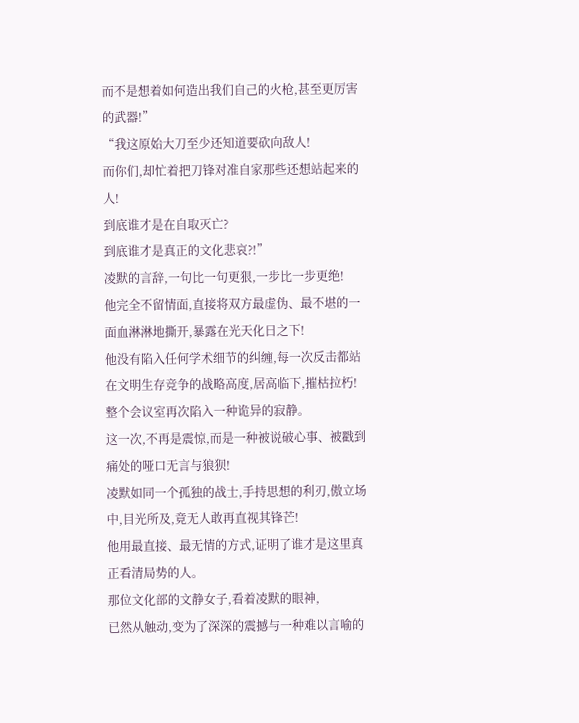而不是想着如何造出我们自己的火枪,甚至更厉害的武器!”
“我这原始大刀至少还知道要砍向敌人!
而你们,却忙着把刀锋对准自家那些还想站起来的人!
到底谁才是在自取灭亡?
到底谁才是真正的文化悲哀?!”
凌默的言辞,一句比一句更狠,一步比一步更绝!
他完全不留情面,直接将双方最虚伪、最不堪的一面血淋淋地撕开,暴露在光天化日之下!
他没有陷入任何学术细节的纠缠,每一次反击都站在文明生存竞争的战略高度,居高临下,摧枯拉朽!
整个会议室再次陷入一种诡异的寂静。
这一次,不再是震惊,而是一种被说破心事、被戳到痛处的哑口无言与狼狈!
凌默如同一个孤独的战士,手持思想的利刃,傲立场中,目光所及,竟无人敢再直视其锋芒!
他用最直接、最无情的方式,证明了谁才是这里真正看清局势的人。
那位文化部的文静女子,看着凌默的眼神,
已然从触动,变为了深深的震撼与一种难以言喻的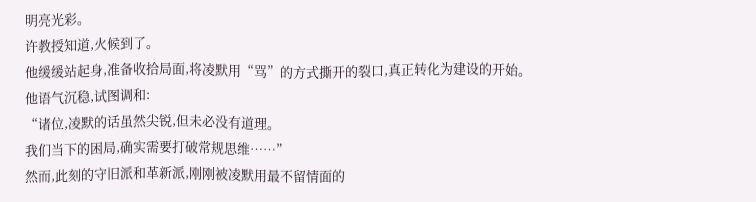明亮光彩。
许教授知道,火候到了。
他缓缓站起身,准备收拾局面,将凌默用“骂”的方式撕开的裂口,真正转化为建设的开始。
他语气沉稳,试图调和:
“诸位,凌默的话虽然尖锐,但未必没有道理。
我们当下的困局,确实需要打破常规思维……”
然而,此刻的守旧派和革新派,刚刚被凌默用最不留情面的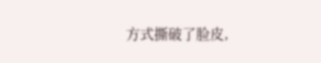方式撕破了脸皮,